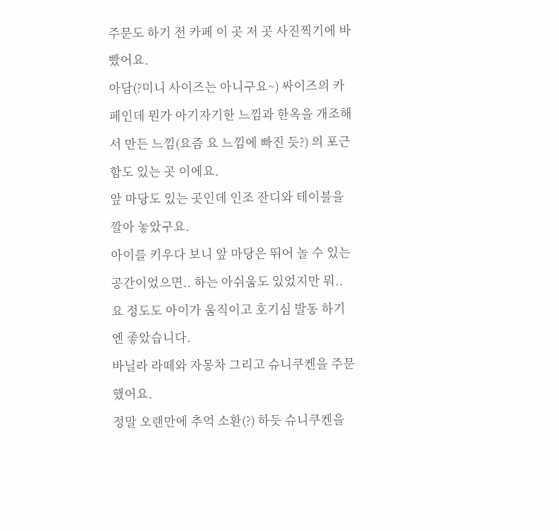주문도 하기 전 카페 이 곳 저 곳 사진찍기에 바빴어요.
아담(?미니 사이즈는 아니구요~) 싸이즈의 카페인데 뭔가 아기자기한 느낌과 한옥을 개조해서 만든 느낌(요즘 요 느낌에 빠진 듯?) 의 포근함도 있는 곳 이에요.
앞 마당도 있는 곳인데 인조 잔디와 테이블을 깔아 놓았구요.
아이를 키우다 보니 앞 마당은 뛰어 놀 수 있는 공간이었으면.. 하는 아쉬움도 있었지만 뭐.. 요 정도도 아이가 움직이고 호기심 발동 하기엔 좋았습니다.
바닐라 라떼와 자몽차 그리고 슈니쿠켄을 주문했어요.
정말 오랜만에 추억 소환(?) 하듯 슈니쿠켄을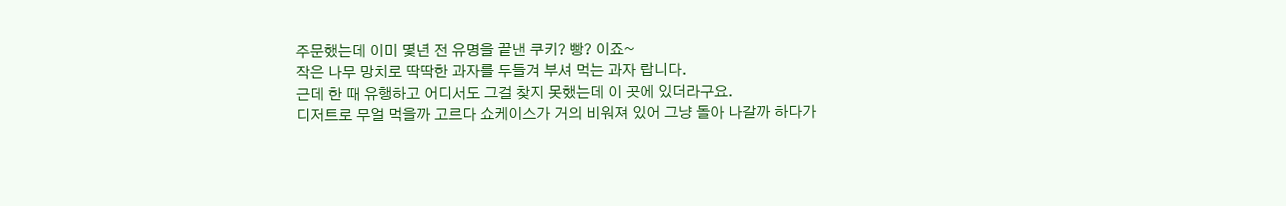주문했는데 이미 몇년 전 유명을 끝낸 쿠키? 빵? 이죠~
작은 나무 망치로 딱딱한 과자를 두들겨 부셔 먹는 과자 랍니다.
근데 한 때 유행하고 어디서도 그걸 찾지 못했는데 이 곳에 있더라구요.
디저트로 무얼 먹을까 고르다 쇼케이스가 거의 비워져 있어 그냥 돌아 나갈까 하다가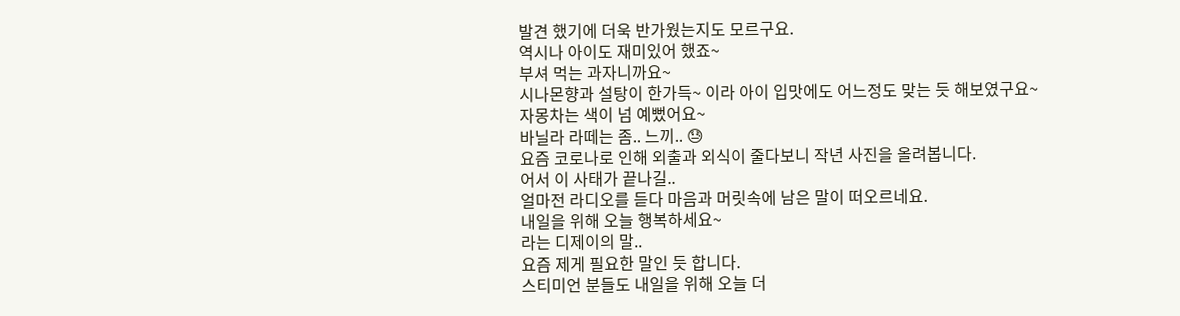발견 했기에 더욱 반가웠는지도 모르구요.
역시나 아이도 재미있어 했죠~
부셔 먹는 과자니까요~
시나몬향과 설탕이 한가득~ 이라 아이 입맛에도 어느정도 맞는 듯 해보였구요~
자몽차는 색이 넘 예뻤어요~
바닐라 라떼는 좀.. 느끼.. 😓
요즘 코로나로 인해 외출과 외식이 줄다보니 작년 사진을 올려봅니다.
어서 이 사태가 끝나길..
얼마전 라디오를 듣다 마음과 머릿속에 남은 말이 떠오르네요.
내일을 위해 오늘 행복하세요~
라는 디제이의 말..
요즘 제게 필요한 말인 듯 합니다.
스티미언 분들도 내일을 위해 오늘 더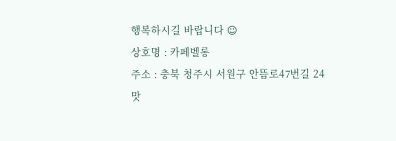행복하시길 바랍니다 ☺
상호명 : 카페벨롱
주소 : 충북 청주시 서원구 안뜸로47번길 24
맛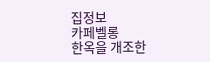집정보
카페벨롱
한옥을 개조한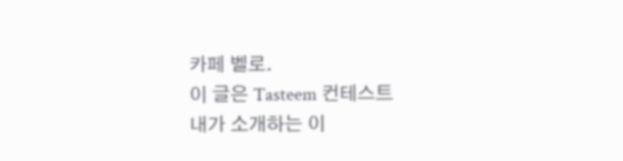카페 벨로.
이 글은 Tasteem 컨테스트
내가 소개하는 이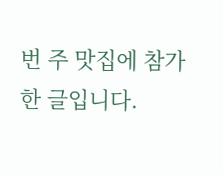번 주 맛집에 참가한 글입니다.